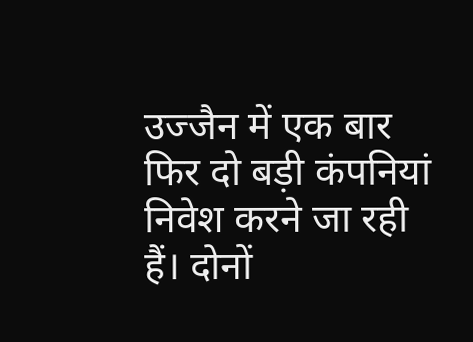उज्जैन में एक बार फिर दो बड़ी कंपनियां निवेश करने जा रही हैं। दोनों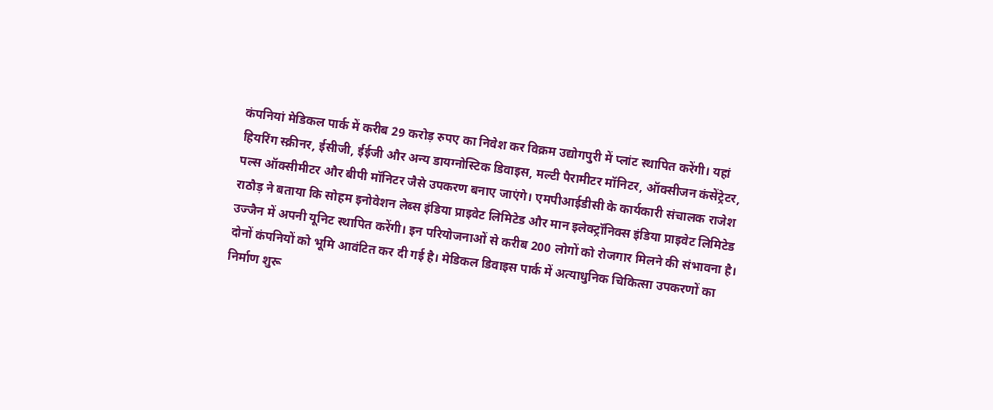कंपनियां मेडिकल पार्क में करीब 29 करोड़ रुपए का निवेश कर विक्रम उद्योगपुरी में प्लांट स्थापित करेंगी। यहां हियरिंग स्क्रीनर, ईसीजी, ईईजी और अन्य डायग्नोस्टिक डिवाइस, मल्टी पैरामीटर मॉनिटर, ऑक्सीजन कंसेंट्रेटर, पल्स ऑक्सीमीटर और बीपी मॉनिटर जैसे उपकरण बनाए जाएंगे। एमपीआईडीसी के कार्यकारी संचालक राजेश राठौड़ ने बताया कि सोहम इनोवेशन लेब्स इंडिया प्राइवेट लिमिटेड और मान इलेक्ट्रॉनिक्स इंडिया प्राइवेट लिमिटेड उज्जैन में अपनी यूनिट स्थापित करेंगी। इन परियोजनाओं से करीब 200 लोगों को रोजगार मिलने की संभावना है। दोनों कंपनियों को भूमि आवंटित कर दी गई है। मेडिकल डिवाइस पार्क में अत्याधुनिक चिकित्सा उपकरणों का निर्माण शुरू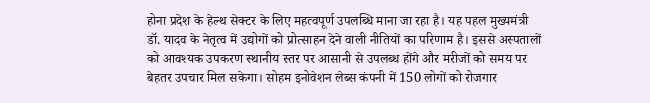होना प्रदेश के हेल्थ सेक्टर के लिए महत्वपूर्ण उपलब्धि माना जा रहा है। यह पहल मुख्यमंत्री डॉ. यादव के नेतृत्व में उद्योगों को प्रोत्साहन देने वाली नीतियों का परिणाम है। इससे अस्पतालों को आवश्यक उपकरण स्थानीय स्तर पर आसानी से उपलब्ध होंगे और मरीजों को समय पर बेहतर उपचार मिल सकेगा। सोहम इनोवेशन लेब्स कंपनी में 150 लोगों को रोजगार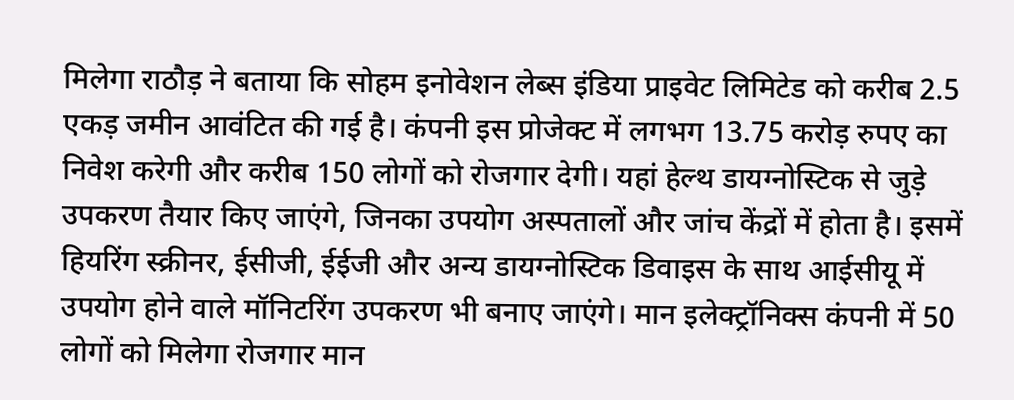मिलेगा राठौड़ ने बताया कि सोहम इनोवेशन लेब्स इंडिया प्राइवेट लिमिटेड को करीब 2.5 एकड़ जमीन आवंटित की गई है। कंपनी इस प्रोजेक्ट में लगभग 13.75 करोड़ रुपए का निवेश करेगी और करीब 150 लोगों को रोजगार देगी। यहां हेल्थ डायग्नोस्टिक से जुड़े उपकरण तैयार किए जाएंगे, जिनका उपयोग अस्पतालों और जांच केंद्रों में होता है। इसमें हियरिंग स्क्रीनर, ईसीजी, ईईजी और अन्य डायग्नोस्टिक डिवाइस के साथ आईसीयू में उपयोग होने वाले मॉनिटरिंग उपकरण भी बनाए जाएंगे। मान इलेक्ट्रॉनिक्स कंपनी में 50 लोगों को मिलेगा रोजगार मान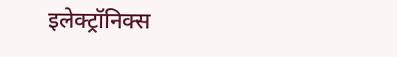इलेक्ट्रॉनिक्स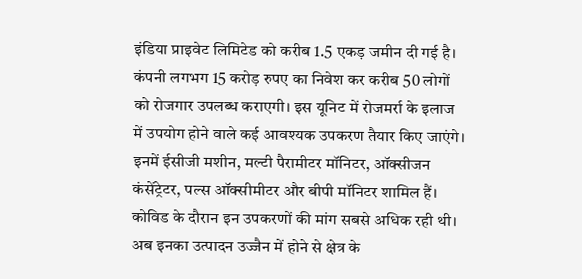इंडिया प्राइवेट लिमिटेड को करीब 1.5 एकड़ जमीन दी गई है। कंपनी लगभग 15 करोड़ रुपए का निवेश कर करीब 50 लोगों को रोजगार उपलब्ध कराएगी। इस यूनिट में रोजमर्रा के इलाज में उपयोग होने वाले कई आवश्यक उपकरण तैयार किए जाएंगे। इनमें ईसीजी मशीन, मल्टी पैरामीटर मॉनिटर, ऑक्सीजन कंसेंट्रेटर, पल्स ऑक्सीमीटर और बीपी मॉनिटर शामिल हैं। कोविड के दौरान इन उपकरणों की मांग सबसे अधिक रही थी। अब इनका उत्पादन उज्जैन में होने से क्षेत्र के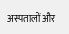अस्पतालों और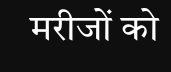मरीजों को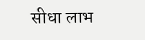सीधा लाभ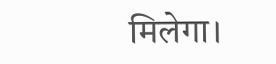मिलेगा।